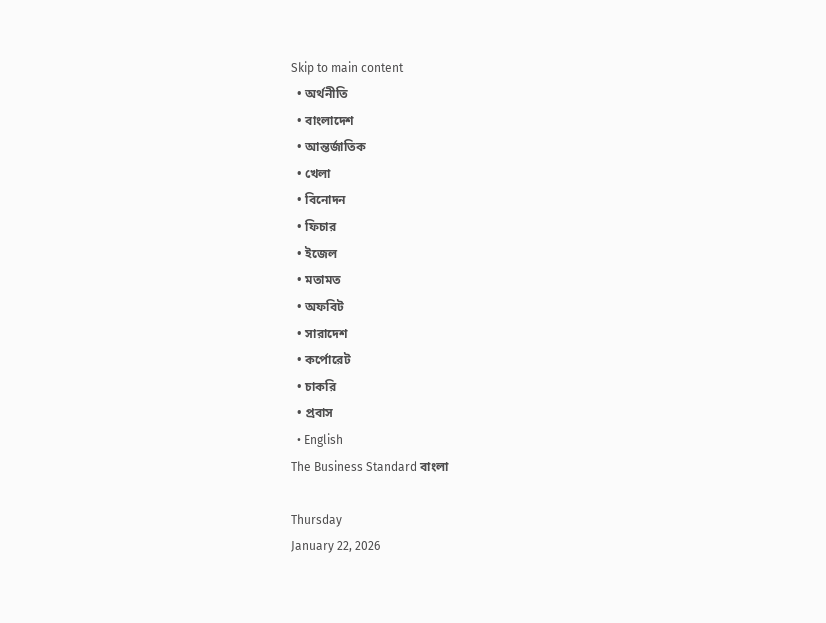Skip to main content
  • অর্থনীতি
  • বাংলাদেশ
  • আন্তর্জাতিক
  • খেলা
  • বিনোদন
  • ফিচার
  • ইজেল
  • মতামত
  • অফবিট
  • সারাদেশ
  • কর্পোরেট
  • চাকরি
  • প্রবাস
  • English
The Business Standard বাংলা

Thursday
January 22, 2026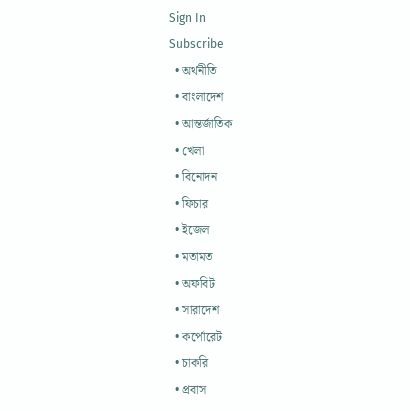Sign In
Subscribe
  • অর্থনীতি
  • বাংলাদেশ
  • আন্তর্জাতিক
  • খেলা
  • বিনোদন
  • ফিচার
  • ইজেল
  • মতামত
  • অফবিট
  • সারাদেশ
  • কর্পোরেট
  • চাকরি
  • প্রবাস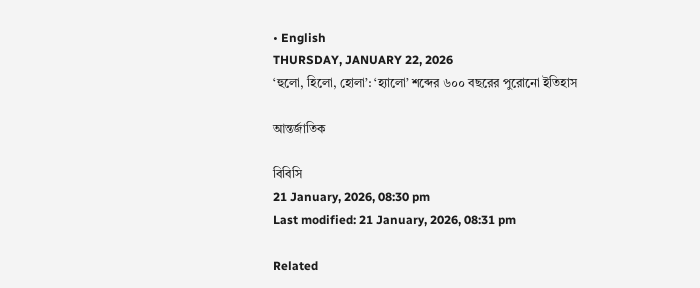• English
THURSDAY, JANUARY 22, 2026
‘হুলো, হিলো, হোলা’: ‘হ্যালো’ শব্দের ৬০০ বছরের পুরোনো ইতিহাস

আন্তর্জাতিক

বিবিসি
21 January, 2026, 08:30 pm
Last modified: 21 January, 2026, 08:31 pm

Related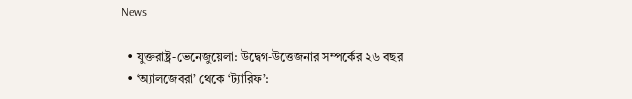News

  • যুক্তরাষ্ট্র-ভেনেজুয়েলা: উদ্বেগ-উত্তেজনার সম্পর্কের ২৬ বছর
  • ‘অ্যালজেবরা’ থেকে ‘ট্যারিফ’: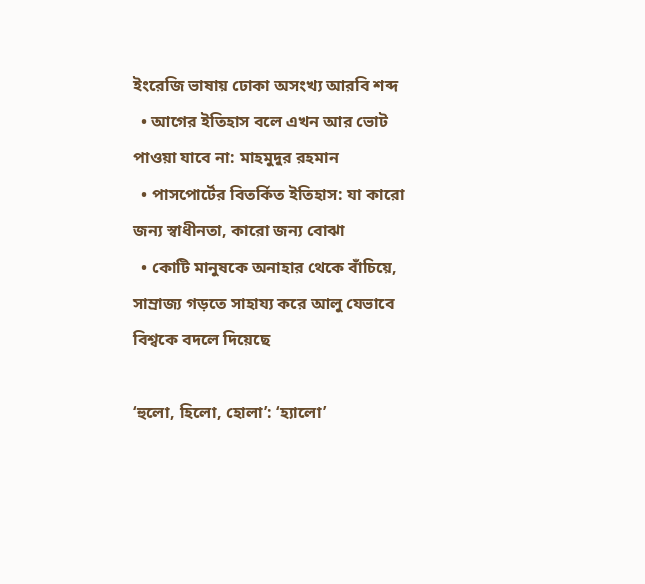ইংরেজি ভাষায় ঢোকা অসংখ্য আরবি শব্দ
  • আগের ইতিহাস বলে এখন আর ভোট পাওয়া যাবে না: মাহমুদুর রহমান
  • পাসপোর্টের বিতর্কিত ইতিহাস: যা কারো জন্য স্বাধীনতা, কারো জন্য বোঝা
  • কোটি মানুষকে অনাহার থেকে বাঁচিয়ে, সাম্রাজ্য গড়তে সাহায্য করে আলু যেভাবে বিশ্বকে বদলে দিয়েছে

‘হুলো, হিলো, হোলা’: ‘হ্যালো’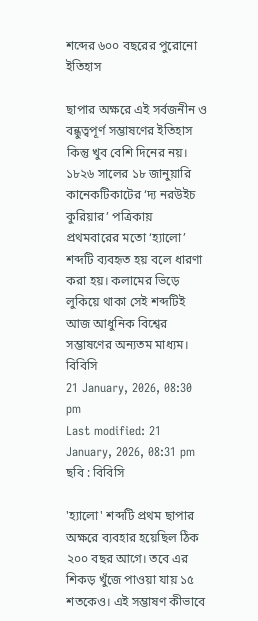শব্দের ৬০০ বছরের পুরোনো ইতিহাস

ছাপার অক্ষরে এই সর্বজনীন ও বন্ধুত্বপূর্ণ সম্ভাষণের ইতিহাস কিন্তু খুব বেশি দিনের নয়। ১৮২৬ সালের ১৮ জানুয়ারি কানেকটিকাটের ‘দ্য নরউইচ কুরিয়ার’ পত্রিকায় প্রথমবারের মতো ‘হ্যালো’ শব্দটি ব্যবহৃত হয় বলে ধারণা করা হয়। কলামের ভিড়ে লুকিয়ে থাকা সেই শব্দটিই আজ আধুনিক বিশ্বের সম্ভাষণের অন্যতম মাধ্যম।
বিবিসি
21 January, 2026, 08:30 pm
Last modified: 21 January, 2026, 08:31 pm
ছবি : বিবিসি

'হ্যালো' শব্দটি প্রথম ছাপার অক্ষরে ব্যবহার হয়েছিল ঠিক ২০০ বছর আগে। তবে এর শিকড় খুঁজে পাওয়া যায় ১৫ শতকেও। এই সম্ভাষণ কীভাবে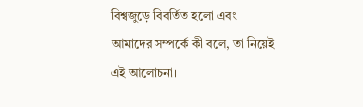বিশ্বজুড়ে বিবর্তিত হলো এবং আমাদের সম্পর্কে কী বলে, তা নিয়েই এই আলোচনা।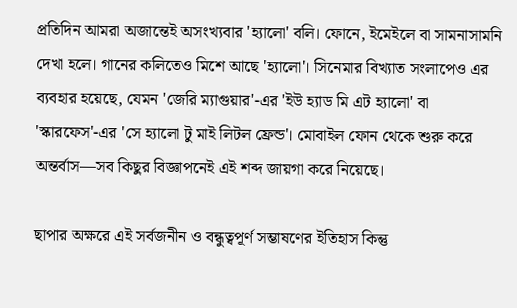প্রতিদিন আমরা অজান্তেই অসংখ্যবার 'হ্যালো' বলি। ফোনে, ইমেইলে বা সামনাসামনি দেখা হলে। গানের কলিতেও মিশে আছে 'হ্যালো'। সিনেমার বিখ্যাত সংলাপেও এর ব্যবহার হয়েছে, যেমন 'জেরি ম্যাগুয়ার'-এর 'ইউ হ্যাড মি এট হ্যালো' বা 'স্কারফেস'-এর 'সে হ্যালো টু মাই লিটল ফ্রেন্ড'। মোবাইল ফোন থেকে শুরু করে অন্তর্বাস—সব কিছুর বিজ্ঞাপনেই এই শব্দ জায়গা করে নিয়েছে।

ছাপার অক্ষরে এই সর্বজনীন ও বন্ধুত্বপূর্ণ সম্ভাষণের ইতিহাস কিন্তু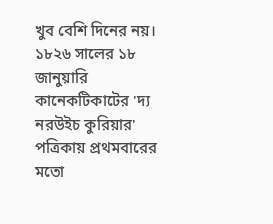খুব বেশি দিনের নয়। ১৮২৬ সালের ১৮ জানুয়ারি কানেকটিকাটের 'দ্য নরউইচ কুরিয়ার' পত্রিকায় প্রথমবারের মতো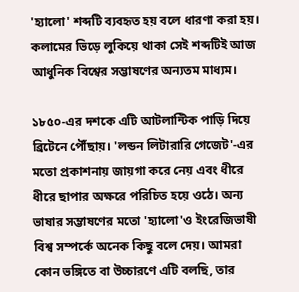'হ্যালো' শব্দটি ব্যবহৃত হয় বলে ধারণা করা হয়। কলামের ভিড়ে লুকিয়ে থাকা সেই শব্দটিই আজ আধুনিক বিশ্বের সম্ভাষণের অন্যতম মাধ্যম।

১৮৫০-এর দশকে এটি আটলান্টিক পাড়ি দিয়ে ব্রিটেনে পৌঁছায়। 'লন্ডন লিটারারি গেজেট'-এর মতো প্রকাশনায় জায়গা করে নেয় এবং ধীরে ধীরে ছাপার অক্ষরে পরিচিত হয়ে ওঠে। অন্য ভাষার সম্ভাষণের মতো 'হ্যালো'ও ইংরেজিভাষী বিশ্ব সম্পর্কে অনেক কিছু বলে দেয়। আমরা কোন ভঙ্গিতে বা উচ্চারণে এটি বলছি, তার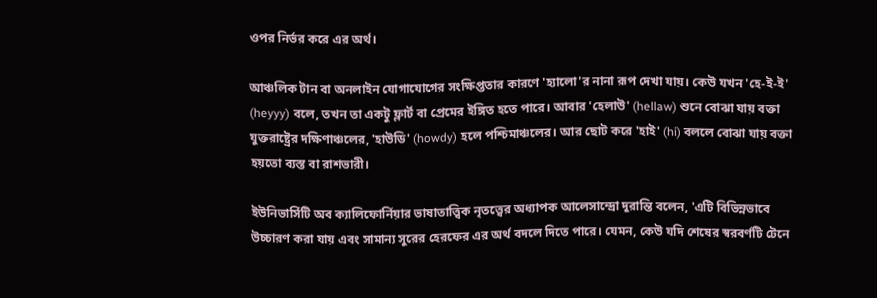ওপর নির্ভর করে এর অর্থ।

আঞ্চলিক টান বা অনলাইন যোগাযোগের সংক্ষিপ্ততার কারণে 'হ্যালো'র নানা রূপ দেখা যায়। কেউ যখন 'হে-ই-ই' (heyyy) বলে, তখন তা একটু ফ্লার্ট বা প্রেমের ইঙ্গিত হতে পারে। আবার 'হেলাউ' (hellaw) শুনে বোঝা যায় বক্তা যুক্তরাষ্ট্রের দক্ষিণাঞ্চলের, 'হাউডি' (howdy) হলে পশ্চিমাঞ্চলের। আর ছোট করে 'হাই' (hi) বললে বোঝা যায় বক্তা হয়তো ব্যস্ত বা রাশভারী।

ইউনিভার্সিটি অব ক্যালিফোর্নিয়ার ভাষাতাত্ত্বিক নৃতত্ত্বের অধ্যাপক আলেসান্দ্রো দুরান্তি বলেন, 'এটি বিভিন্নভাবে উচ্চারণ করা যায় এবং সামান্য সুরের হেরফের এর অর্থ বদলে দিতে পারে। যেমন, কেউ যদি শেষের স্বরবর্ণটি টেনে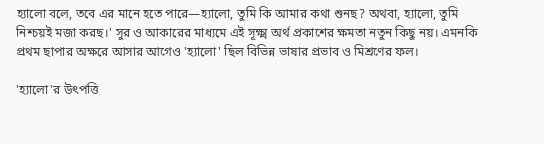হ্যালো বলে, তবে এর মানে হতে পারে—হ্যালো, তুমি কি আমার কথা শুনছ? অথবা, হ্যালো, তুমি নিশ্চয়ই মজা করছ।' সুর ও আকারের মাধ্যমে এই সূক্ষ্ম অর্থ প্রকাশের ক্ষমতা নতুন কিছু নয়। এমনকি প্রথম ছাপার অক্ষরে আসার আগেও 'হ্যালো' ছিল বিভিন্ন ভাষার প্রভাব ও মিশ্রণের ফল।

'হ্যালো'র উৎপত্তি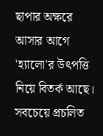ছাপার অক্ষরে আসার আগে 'হ্যালো'র উৎপত্তি নিয়ে বিতর্ক আছে। সবচেয়ে প্রচলিত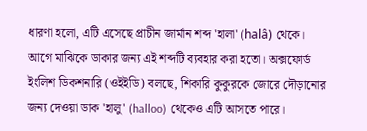ধারণা হলো, এটি এসেছে প্রাচীন জার্মান শব্দ 'হালা' (halâ) থেকে। আগে মাঝিকে ডাকার জন্য এই শব্দটি ব্যবহার করা হতো। অক্সফোর্ড ইংলিশ ডিকশনারি (ওইইডি) বলছে, শিকারি কুকুরকে জোরে দৌড়ানোর জন্য দেওয়া ডাক 'হালু' (halloo) থেকেও এটি আসতে পারে।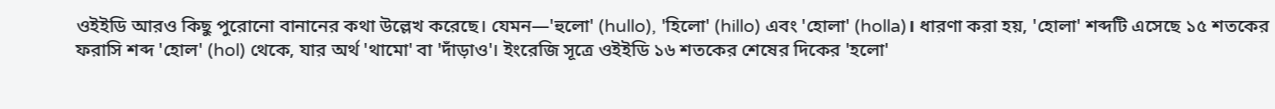ওইইডি আরও কিছু পুরোনো বানানের কথা উল্লেখ করেছে। যেমন—'হুলো' (hullo), 'হিলো' (hillo) এবং 'হোলা' (holla)। ধারণা করা হয়, 'হোলা' শব্দটি এসেছে ১৫ শতকের ফরাসি শব্দ 'হোল' (hol) থেকে, যার অর্থ 'থামো' বা 'দাঁড়াও'। ইংরেজি সূত্রে ওইইডি ১৬ শতকের শেষের দিকের 'হলো'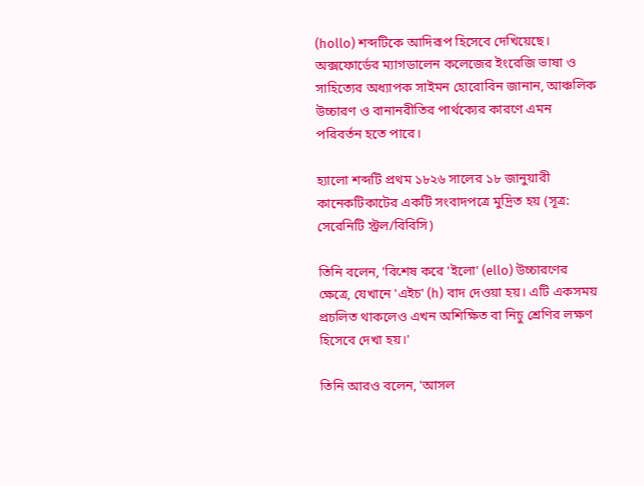(hollo) শব্দটিকে আদিরূপ হিসেবে দেখিয়েছে। অক্সফোর্ডের ম্যাগডালেন কলেজের ইংরেজি ভাষা ও সাহিত্যের অধ্যাপক সাইমন হোরোবিন জানান, আঞ্চলিক উচ্চারণ ও বানানরীতির পার্থক্যের কারণে এমন পরিবর্তন হতে পারে।

হ্যালো শব্দটি প্রথম ১৮২৬ সালের ১৮ জানুয়ারী কানেকটিকাটের একটি সংবাদপত্রে মুদ্রিত হয় (সূত্র: সেরেনিটি স্ট্রল/বিবিসি)

তিনি বলেন, 'বিশেষ করে 'ইলো' (ello) উচ্চারণের ক্ষেত্রে, যেখানে 'এইচ' (h) বাদ দেওয়া হয়। এটি একসময় প্রচলিত থাকলেও এখন অশিক্ষিত বা নিচু শ্রেণির লক্ষণ হিসেবে দেখা হয়।'

তিনি আরও বলেন, 'আসল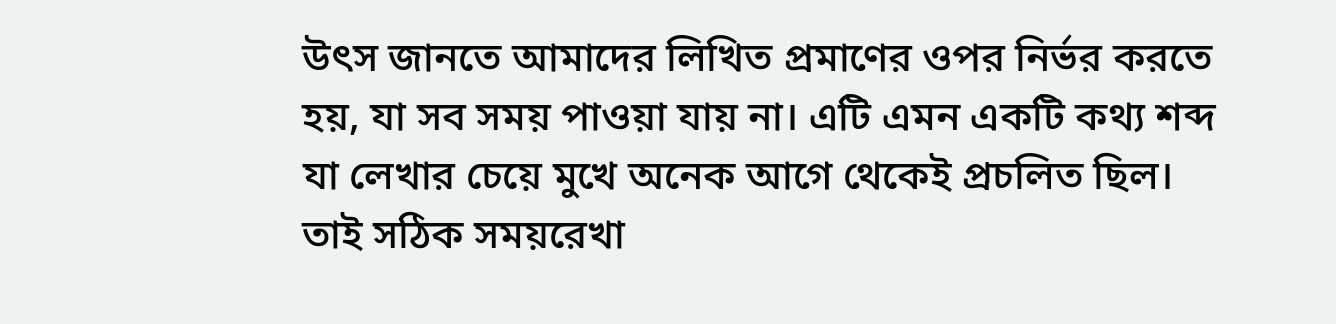উৎস জানতে আমাদের লিখিত প্রমাণের ওপর নির্ভর করতে হয়, যা সব সময় পাওয়া যায় না। এটি এমন একটি কথ্য শব্দ যা লেখার চেয়ে মুখে অনেক আগে থেকেই প্রচলিত ছিল। তাই সঠিক সময়রেখা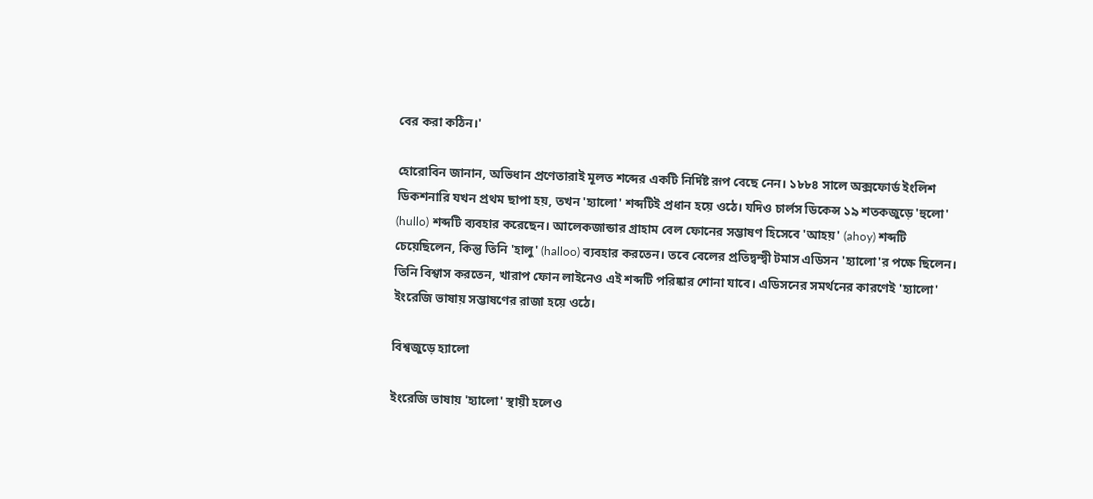বের করা কঠিন।'

হোরোবিন জানান, অভিধান প্রণেতারাই মূলত শব্দের একটি নির্দিষ্ট রূপ বেছে নেন। ১৮৮৪ সালে অক্সফোর্ড ইংলিশ ডিকশনারি যখন প্রথম ছাপা হয়, তখন 'হ্যালো' শব্দটিই প্রধান হয়ে ওঠে। যদিও চার্লস ডিকেন্স ১৯ শতকজুড়ে 'হুলো' (hullo) শব্দটি ব্যবহার করেছেন। আলেকজান্ডার গ্রাহাম বেল ফোনের সম্ভাষণ হিসেবে 'আহয়' (ahoy) শব্দটি চেয়েছিলেন, কিন্তু তিনি 'হালু' (halloo) ব্যবহার করতেন। তবে বেলের প্রতিদ্বন্দ্বী টমাস এডিসন 'হ্যালো'র পক্ষে ছিলেন। তিনি বিশ্বাস করতেন, খারাপ ফোন লাইনেও এই শব্দটি পরিষ্কার শোনা যাবে। এডিসনের সমর্থনের কারণেই 'হ্যালো' ইংরেজি ভাষায় সম্ভাষণের রাজা হয়ে ওঠে।

বিশ্বজুড়ে হ্যালো

ইংরেজি ভাষায় 'হ্যালো' স্থায়ী হলেও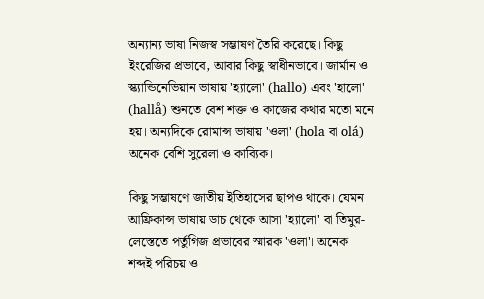অন্যান্য ভাষা নিজস্ব সম্ভাষণ তৈরি করেছে। কিছু ইংরেজির প্রভাবে, আবার কিছু স্বাধীনভাবে। জার্মান ও স্ক্যান্ডিনেভিয়ান ভাষায় 'হ্যালো' (hallo) এবং 'হালো' (hallå) শুনতে বেশ শক্ত ও কাজের কথার মতো মনে হয়। অন্যদিকে রোমান্স ভাষায় 'ওলা' (hola বা olá) অনেক বেশি সুরেলা ও কাব্যিক।

কিছু সম্ভাষণে জাতীয় ইতিহাসের ছাপও থাকে। যেমন আফ্রিকান্স ভাষায় ডাচ থেকে আসা 'হ্যালো' বা তিমুর-লেস্তেতে পর্তুগিজ প্রভাবের স্মারক 'ওলা'। অনেক শব্দই পরিচয় ও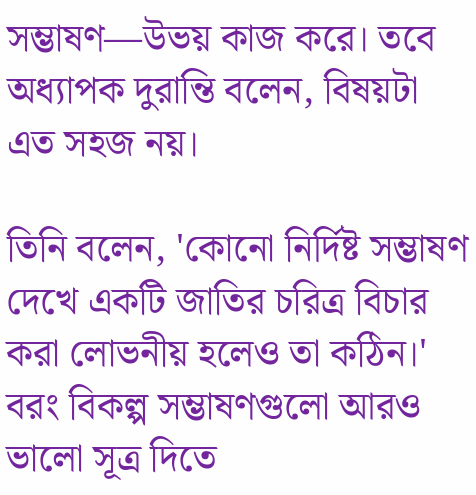সম্ভাষণ—উভয় কাজ করে। তবে অধ্যাপক দুরান্তি বলেন, বিষয়টা এত সহজ নয়।

তিনি বলেন, 'কোনো নির্দিষ্ট সম্ভাষণ দেখে একটি জাতির চরিত্র বিচার করা লোভনীয় হলেও তা কঠিন।' বরং বিকল্প সম্ভাষণগুলো আরও ভালো সূত্র দিতে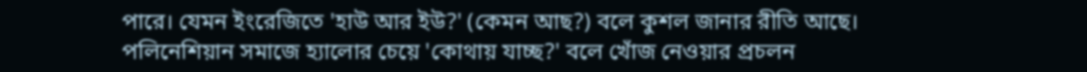পারে। যেমন ইংরেজিতে 'হাউ আর ইউ?' (কেমন আছ?) বলে কুশল জানার রীতি আছে। পলিনেশিয়ান সমাজে হ্যালোর চেয়ে 'কোথায় যাচ্ছ?' বলে খোঁজ নেওয়ার প্রচলন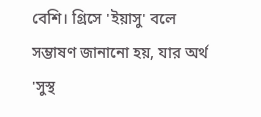বেশি। গ্রিসে 'ইয়াসু' বলে সম্ভাষণ জানানো হয়, যার অর্থ 'সুস্থ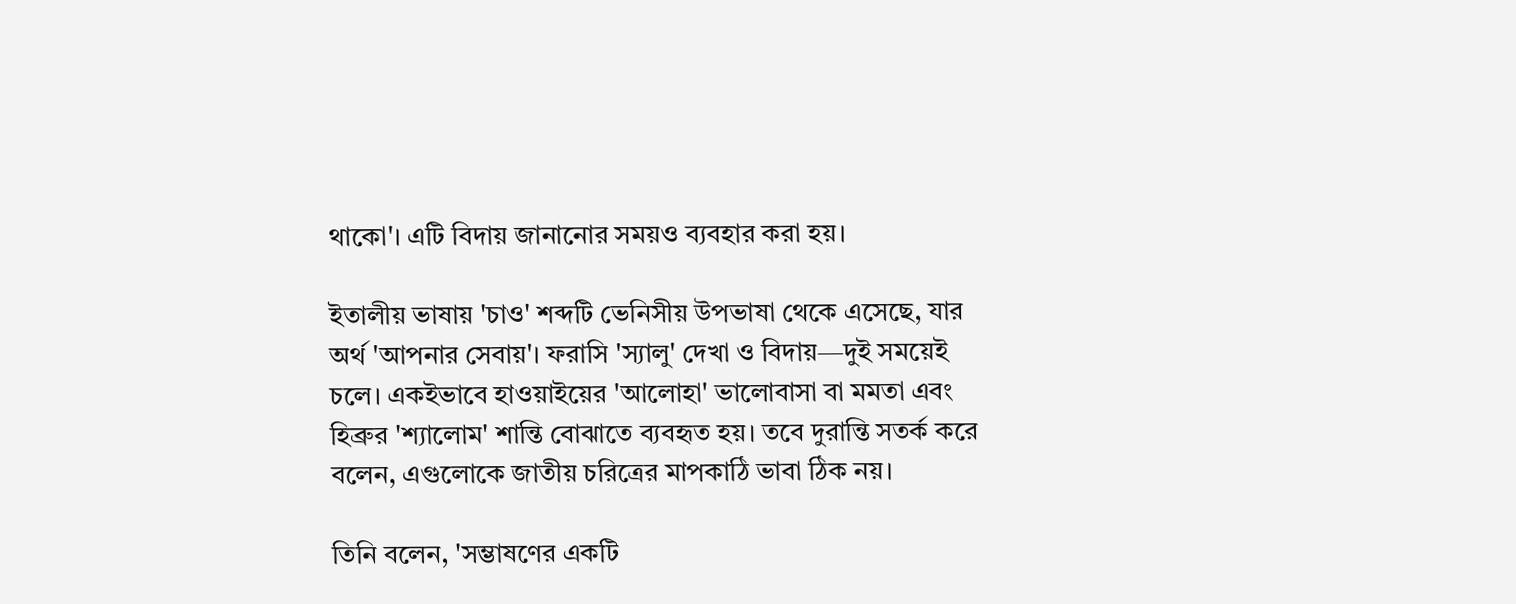থাকো'। এটি বিদায় জানানোর সময়ও ব্যবহার করা হয়।

ইতালীয় ভাষায় 'চাও' শব্দটি ভেনিসীয় উপভাষা থেকে এসেছে, যার অর্থ 'আপনার সেবায়'। ফরাসি 'স্যালু' দেখা ও বিদায়—দুই সময়েই চলে। একইভাবে হাওয়াইয়ের 'আলোহা' ভালোবাসা বা মমতা এবং হিব্রুর 'শ্যালোম' শান্তি বোঝাতে ব্যবহৃত হয়। তবে দুরান্তি সতর্ক করে বলেন, এগুলোকে জাতীয় চরিত্রের মাপকাঠি ভাবা ঠিক নয়।

তিনি বলেন, 'সম্ভাষণের একটি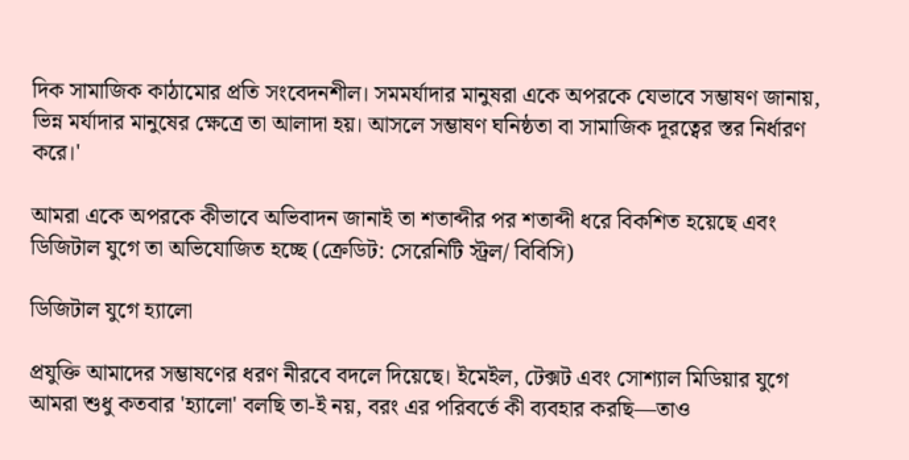দিক সামাজিক কাঠামোর প্রতি সংবেদনশীল। সমমর্যাদার মানুষরা একে অপরকে যেভাবে সম্ভাষণ জানায়, ভিন্ন মর্যাদার মানুষের ক্ষেত্রে তা আলাদা হয়। আসলে সম্ভাষণ ঘনিষ্ঠতা বা সামাজিক দূরত্বের স্তর নির্ধারণ করে।'

আমরা একে অপরকে কীভাবে অভিবাদন জানাই তা শতাব্দীর পর শতাব্দী ধরে বিকশিত হয়েছে এবং ডিজিটাল যুগে তা অভিযোজিত হচ্ছে (ক্রেডিট: সেরেনিটি স্ট্রল/ বিবিসি)

ডিজিটাল যুগে হ্যালো

প্রযুক্তি আমাদের সম্ভাষণের ধরণ নীরবে বদলে দিয়েছে। ইমেইল, টেক্সট এবং সোশ্যাল মিডিয়ার যুগে আমরা শুধু কতবার 'হ্যালো' বলছি তা-ই নয়, বরং এর পরিবর্তে কী ব্যবহার করছি—তাও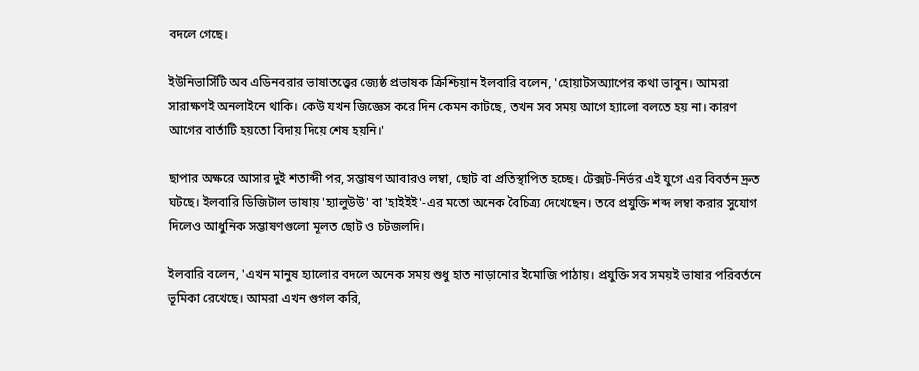বদলে গেছে।

ইউনিভার্সিটি অব এডিনবরার ভাষাতত্ত্বের জ্যেষ্ঠ প্রভাষক ক্রিশ্চিয়ান ইলবারি বলেন, 'হোয়াটসঅ্যাপের কথা ভাবুন। আমরা সারাক্ষণই অনলাইনে থাকি। কেউ যখন জিজ্ঞেস করে দিন কেমন কাটছে, তখন সব সময় আগে হ্যালো বলতে হয় না। কারণ আগের বার্তাটি হয়তো বিদায় দিয়ে শেষ হয়নি।'

ছাপার অক্ষরে আসার দুই শতাব্দী পর, সম্ভাষণ আবারও লম্বা, ছোট বা প্রতিস্থাপিত হচ্ছে। টেক্সট-নির্ভর এই যুগে এর বিবর্তন দ্রুত ঘটছে। ইলবারি ডিজিটাল ভাষায় 'হ্যালুউউ' বা 'হাইইই'-এর মতো অনেক বৈচিত্র্য দেখেছেন। তবে প্রযুক্তি শব্দ লম্বা করার সুযোগ দিলেও আধুনিক সম্ভাষণগুলো মূলত ছোট ও চটজলদি।

ইলবারি বলেন, 'এখন মানুষ হ্যালোর বদলে অনেক সময় শুধু হাত নাড়ানোর ইমোজি পাঠায়। প্রযুক্তি সব সময়ই ভাষার পরিবর্তনে ভূমিকা রেখেছে। আমরা এখন গুগল করি,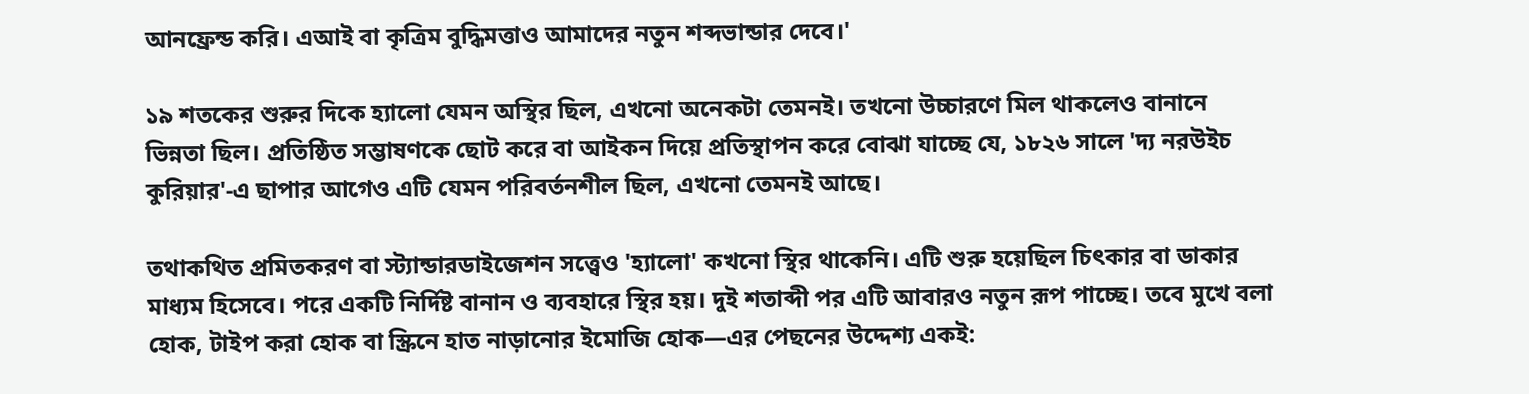আনফ্রেন্ড করি। এআই বা কৃত্রিম বুদ্ধিমত্তাও আমাদের নতুন শব্দভান্ডার দেবে।'

১৯ শতকের শুরুর দিকে হ্যালো যেমন অস্থির ছিল, এখনো অনেকটা তেমনই। তখনো উচ্চারণে মিল থাকলেও বানানে ভিন্নতা ছিল। প্রতিষ্ঠিত সম্ভাষণকে ছোট করে বা আইকন দিয়ে প্রতিস্থাপন করে বোঝা যাচ্ছে যে, ১৮২৬ সালে 'দ্য নরউইচ কুরিয়ার'-এ ছাপার আগেও এটি যেমন পরিবর্তনশীল ছিল, এখনো তেমনই আছে।

তথাকথিত প্রমিতকরণ বা স্ট্যান্ডারডাইজেশন সত্ত্বেও 'হ্যালো' কখনো স্থির থাকেনি। এটি শুরু হয়েছিল চিৎকার বা ডাকার মাধ্যম হিসেবে। পরে একটি নির্দিষ্ট বানান ও ব্যবহারে স্থির হয়। দুই শতাব্দী পর এটি আবারও নতুন রূপ পাচ্ছে। তবে মুখে বলা হোক, টাইপ করা হোক বা স্ক্রিনে হাত নাড়ানোর ইমোজি হোক—এর পেছনের উদ্দেশ্য একই: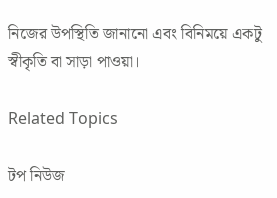নিজের উপস্থিতি জানানো এবং বিনিময়ে একটু স্বীকৃতি বা সাড়া পাওয়া।

Related Topics

টপ নিউজ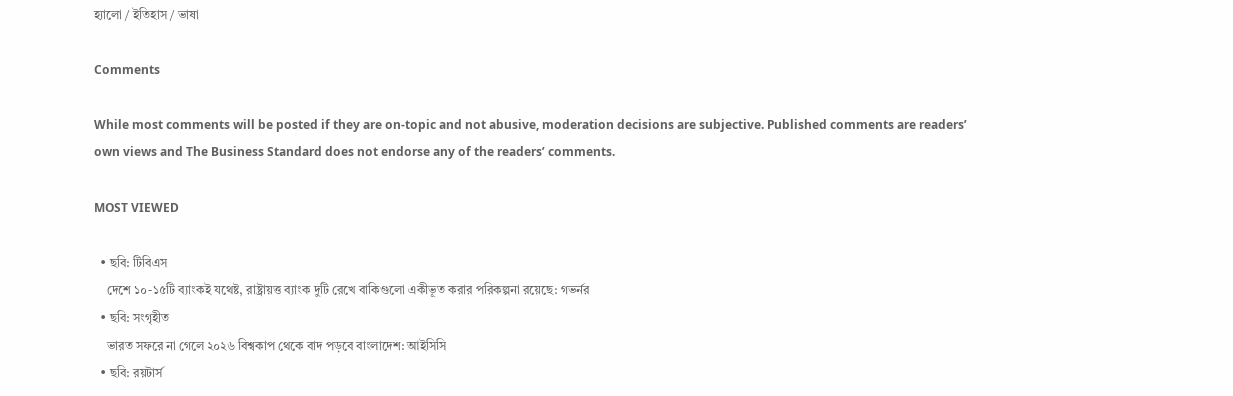হ্যালো / ইতিহাস / ভাষা

Comments

While most comments will be posted if they are on-topic and not abusive, moderation decisions are subjective. Published comments are readers’ own views and The Business Standard does not endorse any of the readers’ comments.

MOST VIEWED

  • ছবি: টিবিএস
    দেশে ১০-১৫টি ব্যাংকই যথেষ্ট, রাষ্ট্রায়ত্ত ব্যাংক দুটি রেখে বাকিগুলো একীভূত করার পরিকল্পনা রয়েছে: গভর্নর
  • ছবি: সংগৃহীত
    ভারত সফরে না গেলে ২০২৬ বিশ্বকাপ থেকে বাদ পড়বে বাংলাদেশ: আইসিসি
  • ছবি: রয়টার্স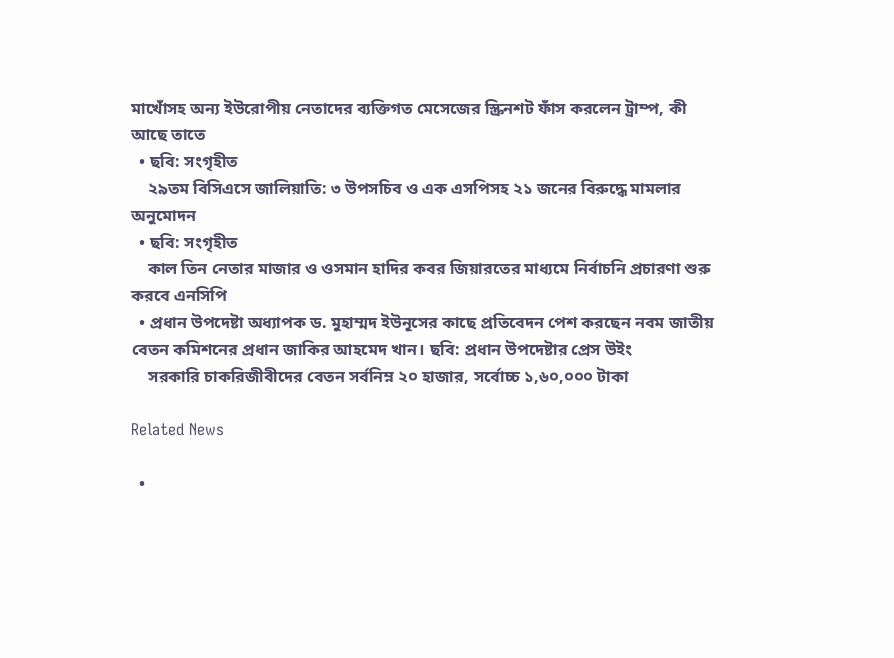মাখোঁসহ অন্য ইউরোপীয় নেতাদের ব্যক্তিগত মেসেজের স্ক্রিনশট ফাঁস করলেন ট্রাম্প, কী আছে তাতে
  • ছবি: সংগৃহীত
    ২৯তম বিসিএসে জালিয়াতি: ৩ উপসচিব ও এক এসপিসহ ২১ জনের বিরুদ্ধে মামলার অনুমোদন
  • ছবি: সংগৃহীত
    কাল তিন নেতার মাজার ও ওসমান হাদির কবর জিয়ারতের মাধ্যমে নির্বাচনি প্রচারণা শুরু করবে এনসিপি
  • প্রধান উপদেষ্টা অধ্যাপক ড. মুহাম্মদ ইউনূসের কাছে প্রতিবেদন পেশ করছেন নবম জাতীয় বেতন কমিশনের প্রধান জাকির আহমেদ খান। ছবি: প্রধান উপদেষ্টার প্রেস উইং
    সরকারি চাকরিজীবীদের বেতন সর্বনিম্ন ২০ হাজার, সর্বোচ্চ ১,৬০,০০০ টাকা

Related News

  •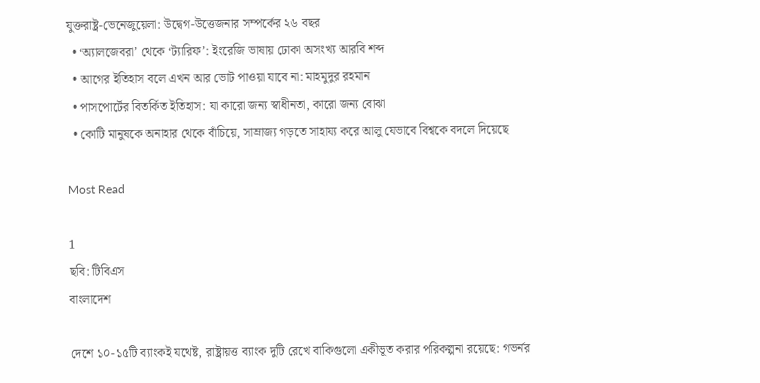যুক্তরাষ্ট্র-ভেনেজুয়েলা: উদ্বেগ-উত্তেজনার সম্পর্কের ২৬ বছর
  • ‘অ্যালজেবরা’ থেকে ‘ট্যারিফ’: ইংরেজি ভাষায় ঢোকা অসংখ্য আরবি শব্দ
  • আগের ইতিহাস বলে এখন আর ভোট পাওয়া যাবে না: মাহমুদুর রহমান
  • পাসপোর্টের বিতর্কিত ইতিহাস: যা কারো জন্য স্বাধীনতা, কারো জন্য বোঝা
  • কোটি মানুষকে অনাহার থেকে বাঁচিয়ে, সাম্রাজ্য গড়তে সাহায্য করে আলু যেভাবে বিশ্বকে বদলে দিয়েছে

Most Read

1
ছবি: টিবিএস
বাংলাদেশ

দেশে ১০-১৫টি ব্যাংকই যথেষ্ট, রাষ্ট্রায়ত্ত ব্যাংক দুটি রেখে বাকিগুলো একীভূত করার পরিকল্পনা রয়েছে: গভর্নর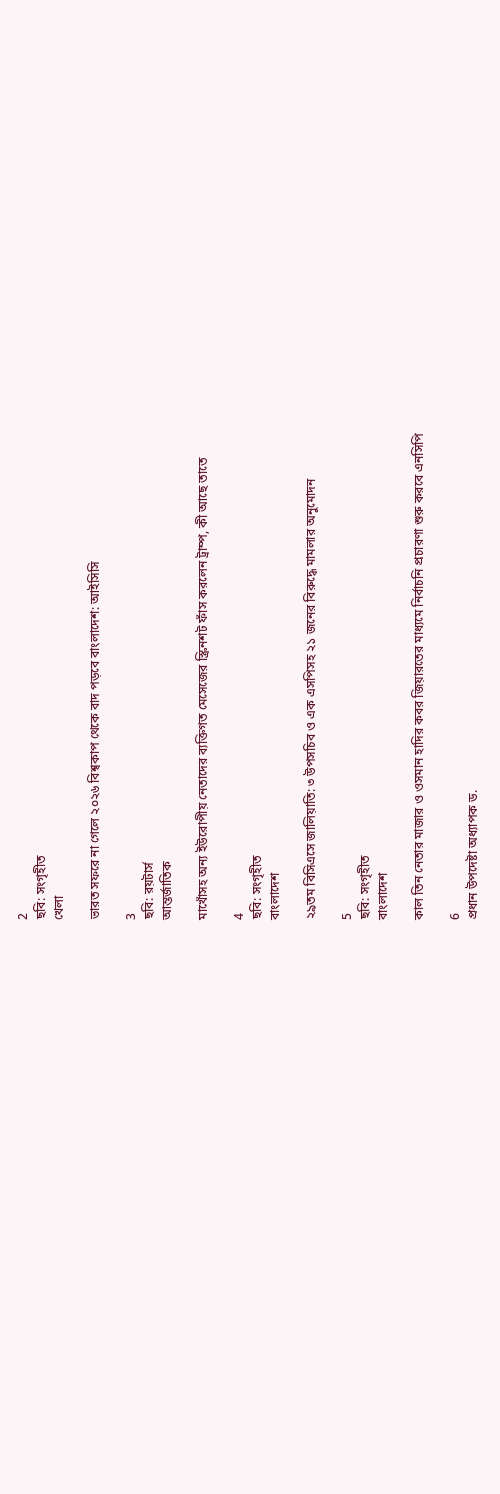2
ছবি: সংগৃহীত
খেলা

ভারত সফরে না গেলে ২০২৬ বিশ্বকাপ থেকে বাদ পড়বে বাংলাদেশ: আইসিসি

3
ছবি: রয়টার্স
আন্তর্জাতিক

মাখোঁসহ অন্য ইউরোপীয় নেতাদের ব্যক্তিগত মেসেজের স্ক্রিনশট ফাঁস করলেন ট্রাম্প, কী আছে তাতে

4
ছবি: সংগৃহীত
বাংলাদেশ

২৯তম বিসিএসে জালিয়াতি: ৩ উপসচিব ও এক এসপিসহ ২১ জনের বিরুদ্ধে মামলার অনুমোদন

5
ছবি: সংগৃহীত
বাংলাদেশ

কাল তিন নেতার মাজার ও ওসমান হাদির কবর জিয়ারতের মাধ্যমে নির্বাচনি প্রচারণা শুরু করবে এনসিপি

6
প্রধান উপদেষ্টা অধ্যাপক ড.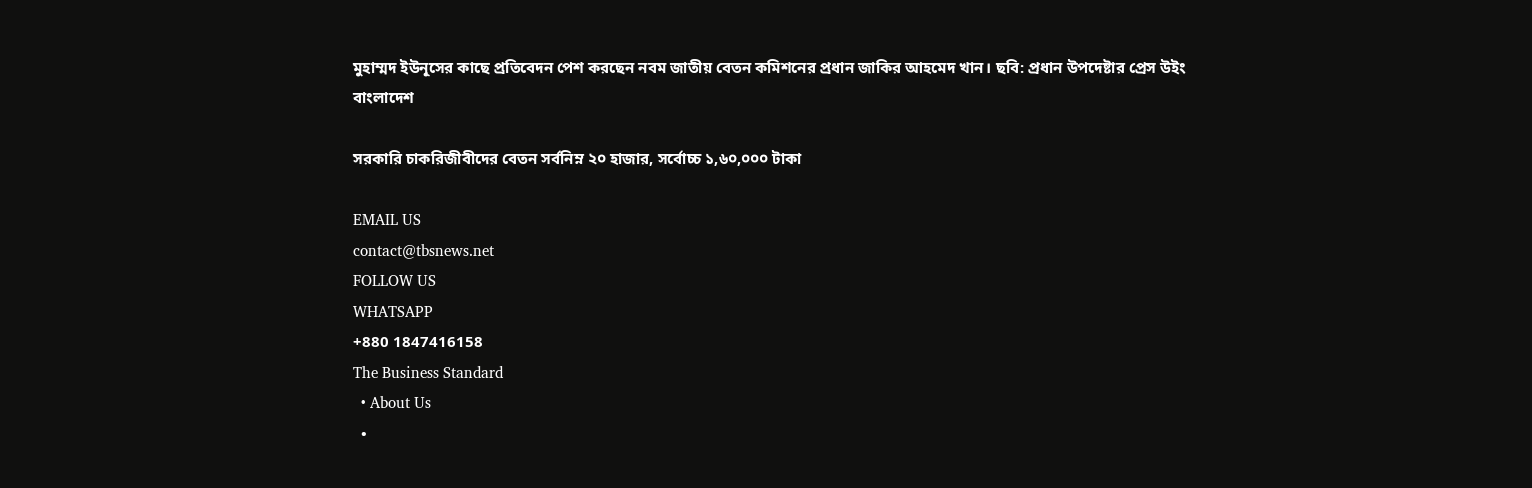মুহাম্মদ ইউনূসের কাছে প্রতিবেদন পেশ করছেন নবম জাতীয় বেতন কমিশনের প্রধান জাকির আহমেদ খান। ছবি: প্রধান উপদেষ্টার প্রেস উইং
বাংলাদেশ

সরকারি চাকরিজীবীদের বেতন সর্বনিম্ন ২০ হাজার, সর্বোচ্চ ১,৬০,০০০ টাকা

EMAIL US
contact@tbsnews.net
FOLLOW US
WHATSAPP
+880 1847416158
The Business Standard
  • About Us
  •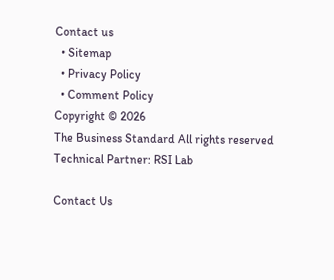Contact us
  • Sitemap
  • Privacy Policy
  • Comment Policy
Copyright © 2026
The Business Standard All rights reserved
Technical Partner: RSI Lab

Contact Us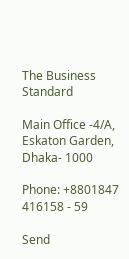The Business Standard

Main Office -4/A, Eskaton Garden, Dhaka- 1000

Phone: +8801847 416158 - 59

Send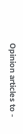Opinion articles to -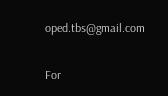oped.tbs@gmail.com

For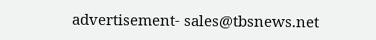advertisement- sales@tbsnews.net